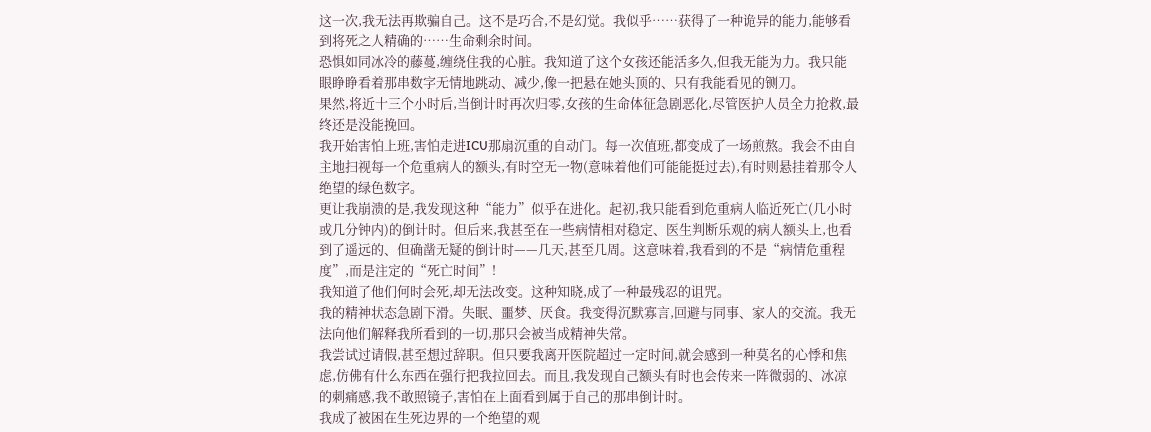这一次,我无法再欺骗自己。这不是巧合,不是幻觉。我似乎……获得了一种诡异的能力,能够看到将死之人精确的……生命剩余时间。
恐惧如同冰冷的藤蔓,缠绕住我的心脏。我知道了这个女孩还能活多久,但我无能为力。我只能眼睁睁看着那串数字无情地跳动、减少,像一把悬在她头顶的、只有我能看见的铡刀。
果然,将近十三个小时后,当倒计时再次归零,女孩的生命体征急剧恶化,尽管医护人员全力抢救,最终还是没能挽回。
我开始害怕上班,害怕走进ICU那扇沉重的自动门。每一次值班,都变成了一场煎熬。我会不由自主地扫视每一个危重病人的额头,有时空无一物(意味着他们可能能挺过去),有时则悬挂着那令人绝望的绿色数字。
更让我崩溃的是,我发现这种“能力”似乎在进化。起初,我只能看到危重病人临近死亡(几小时或几分钟内)的倒计时。但后来,我甚至在一些病情相对稳定、医生判断乐观的病人额头上,也看到了遥远的、但确凿无疑的倒计时——几天,甚至几周。这意味着,我看到的不是“病情危重程度”,而是注定的“死亡时间”!
我知道了他们何时会死,却无法改变。这种知晓,成了一种最残忍的诅咒。
我的精神状态急剧下滑。失眠、噩梦、厌食。我变得沉默寡言,回避与同事、家人的交流。我无法向他们解释我所看到的一切,那只会被当成精神失常。
我尝试过请假,甚至想过辞职。但只要我离开医院超过一定时间,就会感到一种莫名的心悸和焦虑,仿佛有什么东西在强行把我拉回去。而且,我发现自己额头有时也会传来一阵微弱的、冰凉的刺痛感,我不敢照镜子,害怕在上面看到属于自己的那串倒计时。
我成了被困在生死边界的一个绝望的观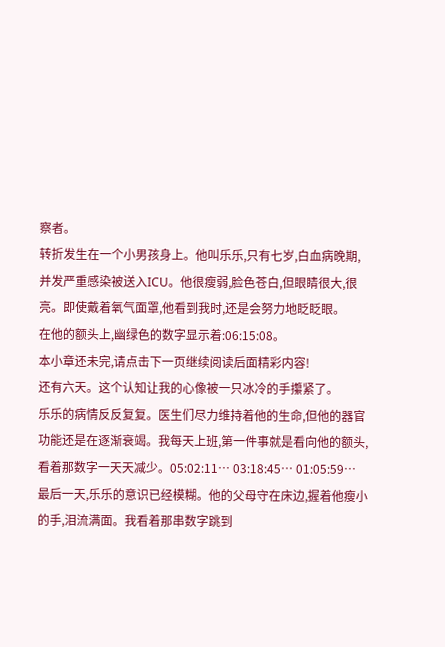察者。
转折发生在一个小男孩身上。他叫乐乐,只有七岁,白血病晚期,并发严重感染被送入ICU。他很瘦弱,脸色苍白,但眼睛很大,很亮。即使戴着氧气面罩,他看到我时,还是会努力地眨眨眼。
在他的额头上,幽绿色的数字显示着:06:15:08。
本小章还未完,请点击下一页继续阅读后面精彩内容!
还有六天。这个认知让我的心像被一只冰冷的手攥紧了。
乐乐的病情反反复复。医生们尽力维持着他的生命,但他的器官功能还是在逐渐衰竭。我每天上班,第一件事就是看向他的额头,看着那数字一天天减少。05:02:11… 03:18:45… 01:05:59…
最后一天,乐乐的意识已经模糊。他的父母守在床边,握着他瘦小的手,泪流满面。我看着那串数字跳到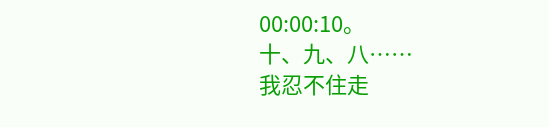00:00:10。
十、九、八……
我忍不住走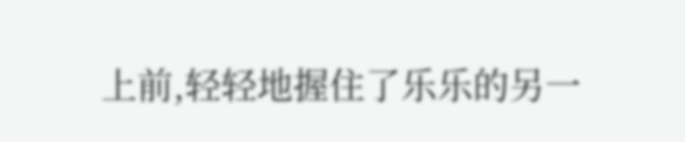上前,轻轻地握住了乐乐的另一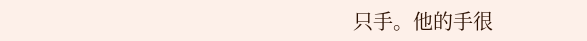只手。他的手很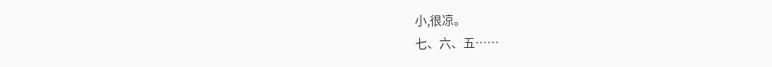小,很凉。
七、六、五……